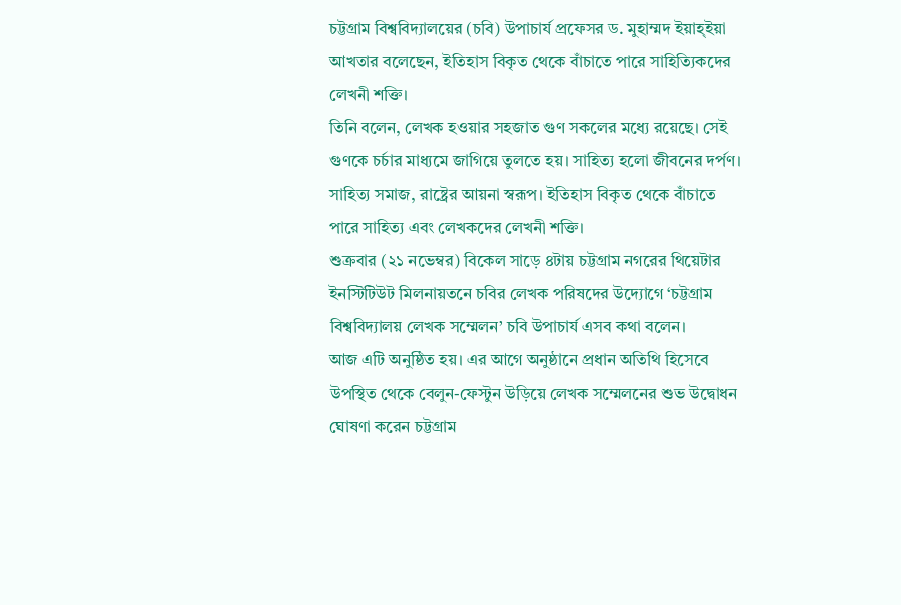চট্টগ্রাম বিশ্ববিদ্যালয়ের (চবি) উপাচার্য প্রফেসর ড. মুহাম্মদ ইয়াহ্ইয়া আখতার বলেছেন, ইতিহাস বিকৃত থেকে বাঁচাতে পারে সাহিত্যিকদের লেখনী শক্তি।
তিনি বলেন, লেখক হওয়ার সহজাত গুণ সকলের মধ্যে রয়েছে। সেই গুণকে চর্চার মাধ্যমে জাগিয়ে তুলতে হয়। সাহিত্য হলো জীবনের দর্পণ। সাহিত্য সমাজ, রাষ্ট্রের আয়না স্বরূপ। ইতিহাস বিকৃত থেকে বাঁচাতে পারে সাহিত্য এবং লেখকদের লেখনী শক্তি।
শুক্রবার (২১ নভেম্বর) বিকেল সাড়ে ৪টায় চট্টগ্রাম নগরের থিয়েটার ইনস্টিটিউট মিলনায়তনে চবির লেখক পরিষদের উদ্যোগে ‘চট্টগ্রাম বিশ্ববিদ্যালয় লেখক সম্মেলন’ চবি উপাচার্য এসব কথা বলেন।
আজ এটি অনুষ্ঠিত হয়। এর আগে অনুষ্ঠানে প্রধান অতিথি হিসেবে উপস্থিত থেকে বেলুন-ফেস্টুন উড়িয়ে লেখক সম্মেলনের শুভ উদ্বোধন ঘোষণা করেন চট্টগ্রাম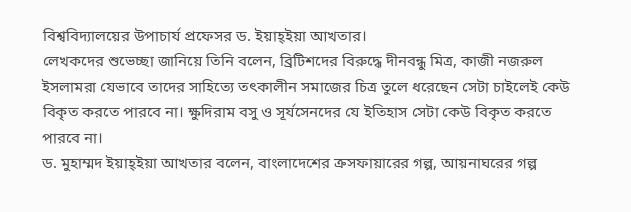বিশ্ববিদ্যালয়ের উপাচার্য প্রফেসর ড. ইয়াহ্ইয়া আখতার।
লেখকদের শুভেচ্ছা জানিয়ে তিনি বলেন, ব্রিটিশদের বিরুদ্ধে দীনবন্ধু মিত্র, কাজী নজরুল ইসলামরা যেভাবে তাদের সাহিত্যে তৎকালীন সমাজের চিত্র তুলে ধরেছেন সেটা চাইলেই কেউ বিকৃত করতে পারবে না। ক্ষুদিরাম বসু ও সূর্যসেনদের যে ইতিহাস সেটা কেউ বিকৃত করতে পারবে না।
ড. মুহাম্মদ ইয়াহ্ইয়া আখতার বলেন, বাংলাদেশের ক্রসফায়ারের গল্প, আয়নাঘরের গল্প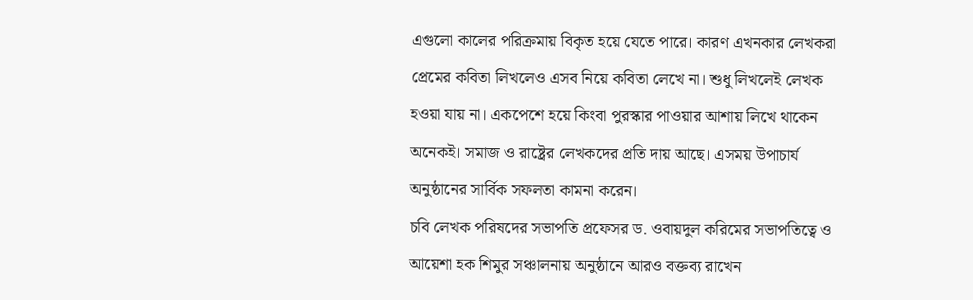এগুলো কালের পরিক্রমায় বিকৃত হয়ে যেতে পারে। কারণ এখনকার লেখকরা প্রেমের কবিতা লিখলেও এসব নিয়ে কবিতা লেখে না। শুধু লিখলেই লেখক হওয়া যায় না। একপেশে হয়ে কিংবা পুরস্কার পাওয়ার আশায় লিখে থাকেন অনেকই। সমাজ ও রাষ্ট্রের লেখকদের প্রতি দায় আছে। এসময় উপাচার্য অনুষ্ঠানের সার্বিক সফলতা কামনা করেন।
চবি লেখক পরিষদের সভাপতি প্রফেসর ড. ওবায়দুল করিমের সভাপতিত্বে ও আয়েশা হক শিমুর সঞ্চালনায় অনুষ্ঠানে আরও বক্তব্য রাখেন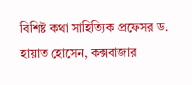বিশিষ্ট কথা সাহিত্যিক প্রফেসর ড. হায়াত হোসেন, কক্সবাজার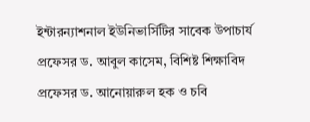ইন্টারন্যাশনাল ইউনিভার্সিটির সাবেক উপাচার্য প্রফেসর ড. আবুল কাসেম, বিশিষ্ট শিক্ষাবিদ প্রফেসর ড. আনোয়ারুল হক ও চবি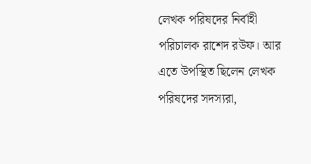লেখক পরিষদের নির্বাহী পরিচালক রাশেদ রউফ। আর এতে উপস্থিত ছিলেন লেখক পরিষদের সদস্যরা,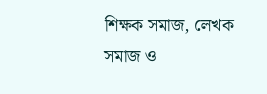শিক্ষক সমাজ, লেখক সমাজ ও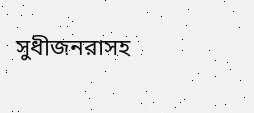সুধীজনরাসহ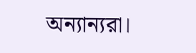অন্যান্যরা।